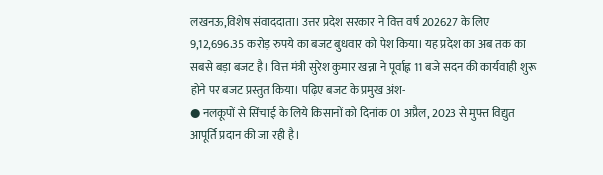लखनऊ,विशेष संवाददाता। उत्तर प्रदेश सरकार ने वित्त वर्ष 202627 के लिए 9,12,696.35 करोड़ रुपये का बजट बुधवार को पेश किया। यह प्रदेश का अब तक का सबसे बड़ा बजट है। वित्त मंत्री सुरेश कुमार खन्ना ने पूर्वाह्न 11 बजे सदन की कार्यवाही शुरू होने पर बजट प्रस्तुत किया। पढ़िए बजट के प्रमुख अंश-
● नलकूपों से सिंचाई के लिये किसानों को दिनांक 01 अप्रैल, 2023 से मुफ्त विद्युत आपूर्ति प्रदान की जा रही है।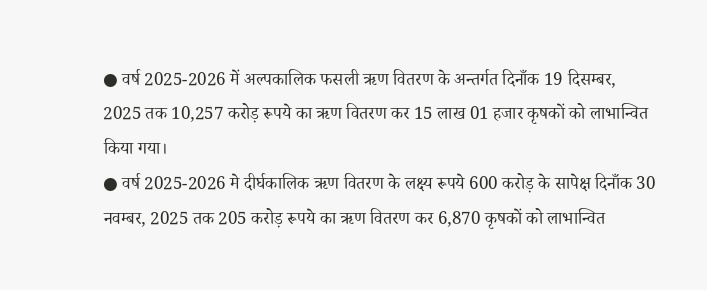● वर्ष 2025-2026 में अल्पकालिक फसली ऋण वितरण के अन्तर्गत दिनाँक 19 दिसम्बर, 2025 तक 10,257 करोड़ रूपये का ऋण वितरण कर 15 लाख 01 हजार कृषकों को लाभान्वित किया गया।
● वर्ष 2025-2026 मे दीर्घकालिक ऋण वितरण के लक्ष्य रूपये 600 करोड़ के सापेक्ष दिनाँक 30 नवम्बर, 2025 तक 205 करोड़ रूपये का ऋण वितरण कर 6,870 कृषकों को लाभान्वित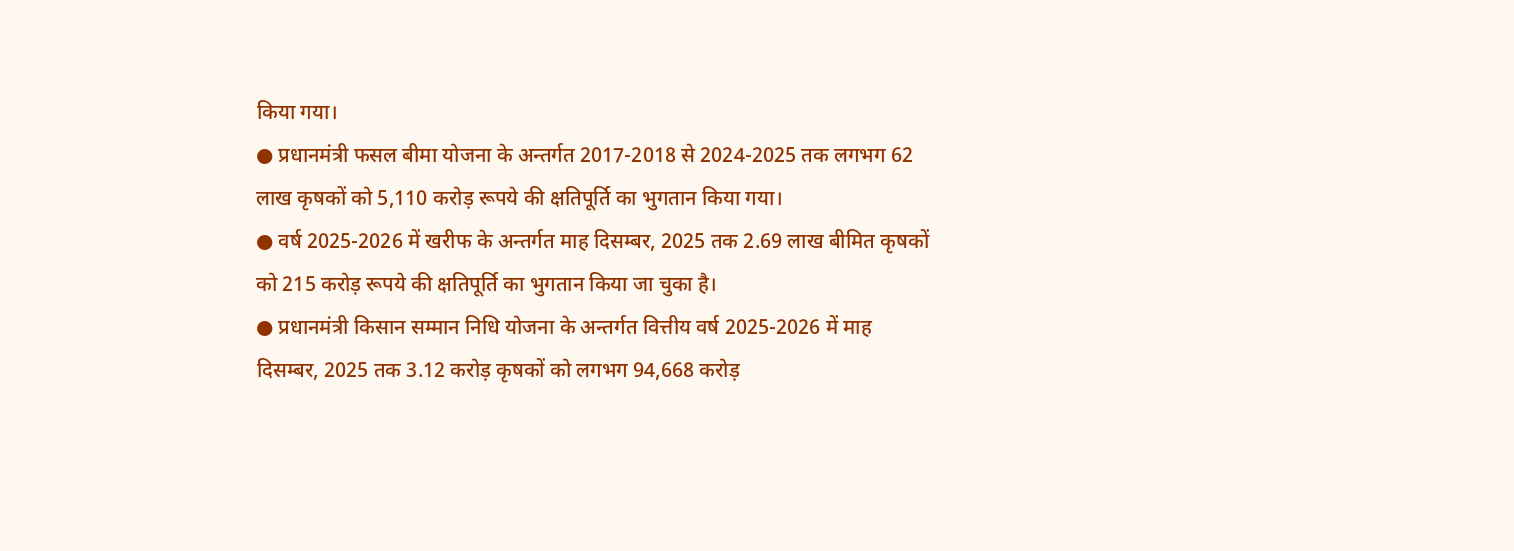किया गया।
● प्रधानमंत्री फसल बीमा योजना के अन्तर्गत 2017-2018 से 2024-2025 तक लगभग 62 लाख कृषकों को 5,110 करोड़ रूपये की क्षतिपूर्ति का भुगतान किया गया।
● वर्ष 2025-2026 में खरीफ के अन्तर्गत माह दिसम्बर, 2025 तक 2.69 लाख बीमित कृषकों को 215 करोड़ रूपये की क्षतिपूर्ति का भुगतान किया जा चुका है।
● प्रधानमंत्री किसान सम्मान निधि योजना के अन्तर्गत वित्तीय वर्ष 2025-2026 में माह दिसम्बर, 2025 तक 3.12 करोड़ कृषकों को लगभग 94,668 करोड़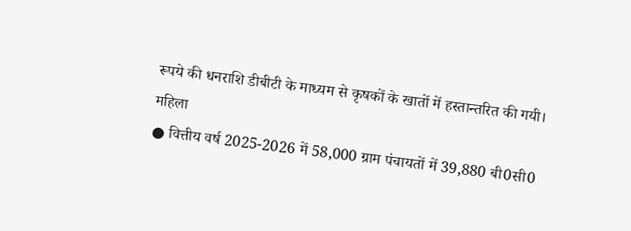रूपये की धनराशि डीबीटी के माध्यम से कृषकों के खातों में हस्तान्तरित की गयी।
महिला
● वित्तीय वर्ष 2025-2026 में 58,000 ग्राम पंचायतों में 39,880 बी0सी0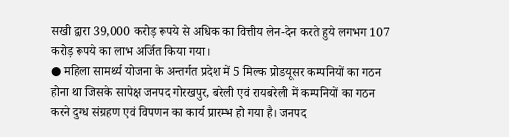सखी द्वारा 39,000 करोड़ रूपये से अधिक का वित्तीय लेन-देन करते हुये लगभग 107 करोड़ रूपये का लाभ अर्जित किया गया।
● महिला सामर्थ्य योजना के अन्तर्गत प्रदेश में 5 मिल्क प्रोडयूसर कम्पनियों का गठन होना था जिसके सापेक्ष जनपद गोरखपुर, बरेली एवं रायबरेली में कम्पनियों का गठन करने दुग्ध संग्रहण एवं विपणन का कार्य प्रारम्भ हो गया है। जनपद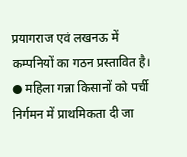प्रयागराज एवं लखनऊ में कम्पनियों का गठन प्रस्तावित है।
● महिला गन्ना किसानों को पर्ची निर्गमन में प्राथमिकता दी जा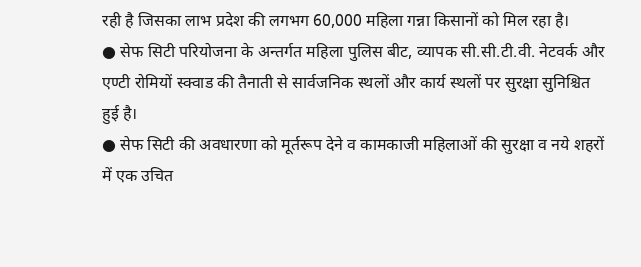रही है जिसका लाभ प्रदेश की लगभग 60,000 महिला गन्ना किसानों को मिल रहा है।
● सेफ सिटी परियोजना के अन्तर्गत महिला पुलिस बीट, व्यापक सी.सी.टी.वी. नेटवर्क और एण्टी रोमियों स्क्वाड की तैनाती से सार्वजनिक स्थलों और कार्य स्थलों पर सुरक्षा सुनिश्चित हुई है।
● सेफ सिटी की अवधारणा को मूर्तरूप देने व कामकाजी महिलाओं की सुरक्षा व नये शहरों में एक उचित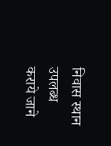निवास स्थान उपलब्ध कराये जाने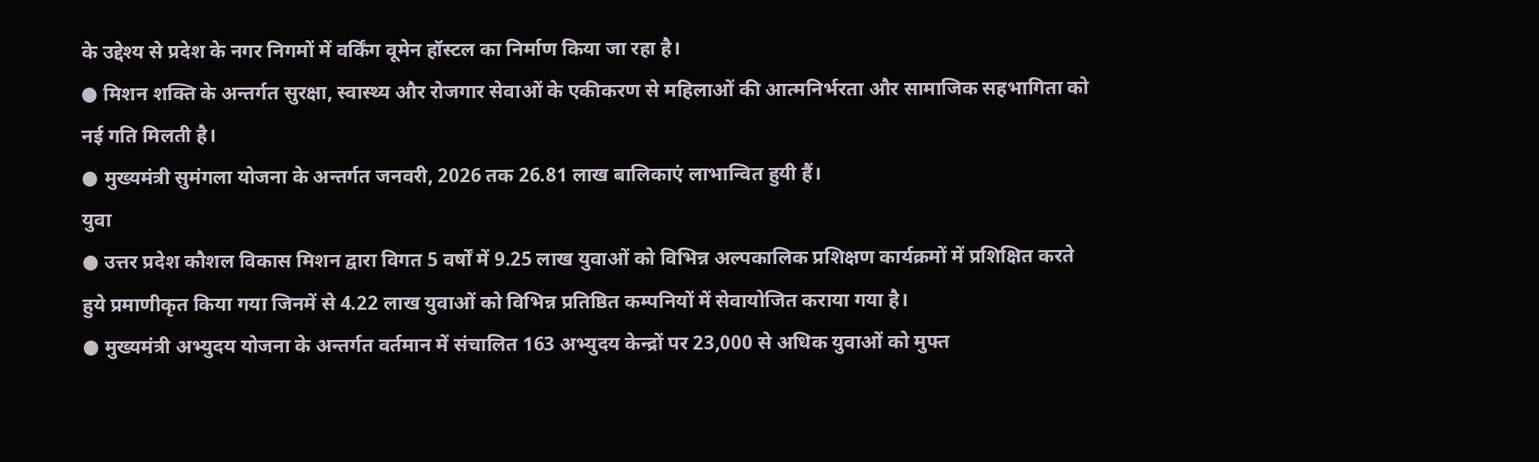के उद्देश्य से प्रदेश के नगर निगमों में वर्किंग वूमेन हॉस्टल का निर्माण किया जा रहा है।
● मिशन शक्ति के अन्तर्गत सुरक्षा, स्वास्थ्य और रोजगार सेवाओं के एकीकरण से महिलाओं की आत्मनिर्भरता और सामाजिक सहभागिता को नई गति मिलती है।
● मुख्यमंत्री सुमंगला योजना के अन्तर्गत जनवरी, 2026 तक 26.81 लाख बालिकाएं लाभान्वित हुयी हैं।
युवा
● उत्तर प्रदेश कौशल विकास मिशन द्वारा विगत 5 वर्षों में 9.25 लाख युवाओं को विभिन्न अल्पकालिक प्रशिक्षण कार्यक्रमों में प्रशिक्षित करते हुये प्रमाणीकृत किया गया जिनमें से 4.22 लाख युवाओं को विभिन्न प्रतिष्ठित कम्पनियों में सेवायोजित कराया गया है।
● मुख्यमंत्री अभ्युदय योजना के अन्तर्गत वर्तमान में संचालित 163 अभ्युदय केन्द्रों पर 23,000 से अधिक युवाओं को मुफ्त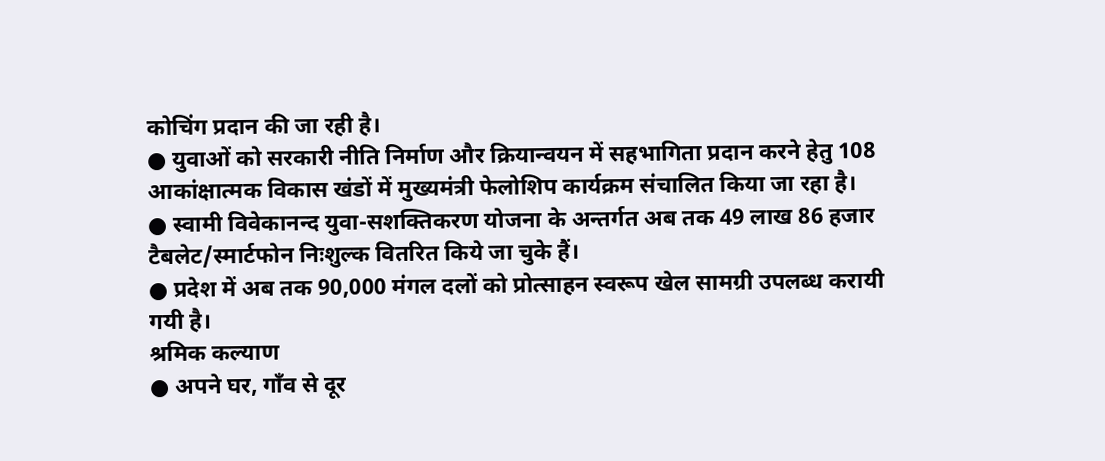कोचिंग प्रदान की जा रही है।
● युवाओं को सरकारी नीति निर्माण और क्रियान्वयन में सहभागिता प्रदान करने हेतु 108 आकांक्षात्मक विकास खंडों में मुख्यमंत्री फेलोशिप कार्यक्रम संचालित किया जा रहा है।
● स्वामी विवेकानन्द युवा-सशक्तिकरण योजना के अन्तर्गत अब तक 49 लाख 86 हजार टैबलेट/स्मार्टफोन निःशुल्क वितरित किये जा चुके हैं।
● प्रदेश में अब तक 90,000 मंगल दलों को प्रोत्साहन स्वरूप खेल सामग्री उपलब्ध करायी गयी है।
श्रमिक कल्याण
● अपने घर, गाँव से दूर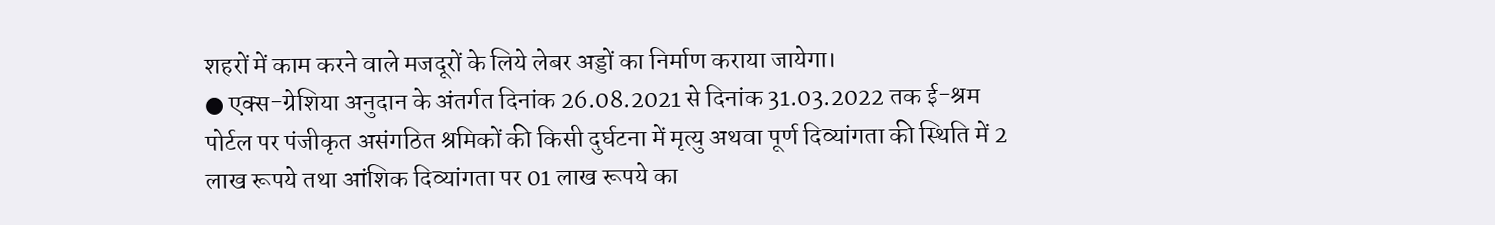शहरों में काम करने वाले मजदूरों के लिये लेबर अड्डों का निर्माण कराया जायेगा।
● एक्स-ग्रेशिया अनुदान के अंतर्गत दिनांक 26.08.2021 से दिनांक 31.03.2022 तक ई-श्रम पोर्टल पर पंजीकृत असंगठित श्रमिकों की किसी दुर्घटना में मृत्यु अथवा पूर्ण दिव्यांगता की स्थिति में 2 लाख रूपये तथा आंशिक दिव्यांगता पर 01 लाख रूपये का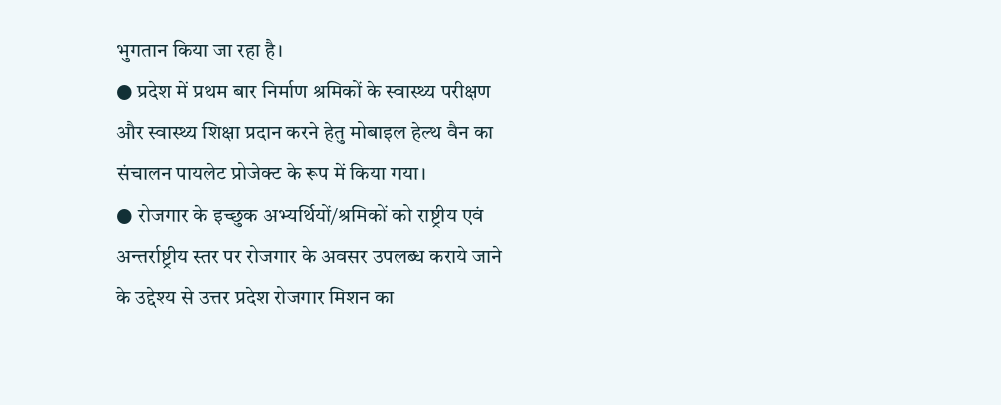भुगतान किया जा रहा है।
● प्रदेश में प्रथम बार निर्माण श्रमिकों के स्वास्थ्य परीक्षण और स्वास्थ्य शिक्षा प्रदान करने हेतु मोबाइल हेल्थ वैन का संचालन पायलेट प्रोजेक्ट के रूप में किया गया।
● रोजगार के इच्छुक अभ्यर्थियों/श्रमिकों को राष्ट्रीय एवं अन्तर्राष्ट्रीय स्तर पर रोजगार के अवसर उपलब्ध कराये जाने के उद्देश्य से उत्तर प्रदेश रोजगार मिशन का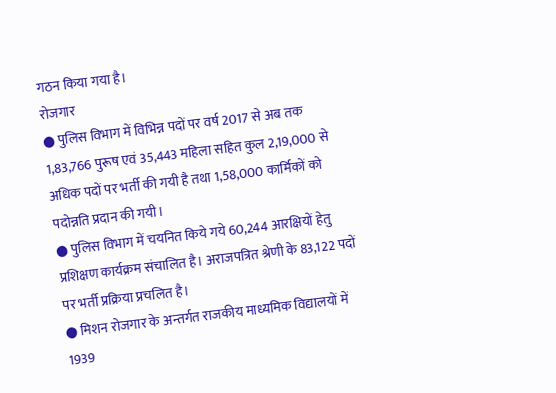गठन किया गया है।
रोजगार
● पुलिस विभाग में विभिन्न पदों पर वर्ष 2017 से अब तक 1,83,766 पुरूष एवं 35,443 महिला सहित कुल 2,19,000 से अधिक पदों पर भर्ती की गयी है तथा 1,58,000 कार्मिकों को पदोन्नति प्रदान की गयी।
● पुलिस विभाग में चयनित किये गये 60,244 आरक्षियों हेतु प्रशिक्षण कार्यक्रम संचालित है। अराजपत्रित श्रेणी के 83,122 पदों पर भर्ती प्रक्रिया प्रचलित है।
● मिशन रोजगार के अन्तर्गत राजकीय माध्यमिक विद्यालयों में 1939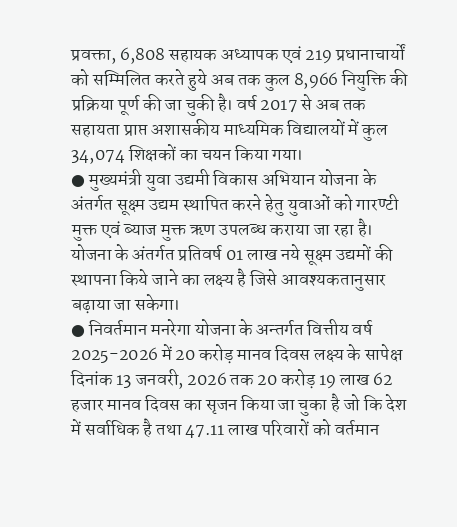प्रवक्ता, 6,808 सहायक अध्यापक एवं 219 प्रधानाचार्यों को सम्मिलित करते हुये अब तक कुल 8,966 नियुक्ति की प्रक्रिया पूर्ण की जा चुकी है। वर्ष 2017 से अब तक सहायता प्राप्त अशासकीय माध्यमिक विद्यालयों में कुल 34,074 शिक्षकों का चयन किया गया।
● मुख्यमंत्री युवा उद्यमी विकास अभियान योजना के अंतर्गत सूक्ष्म उद्यम स्थापित करने हेतु युवाओं को गारण्टी मुक्त एवं ब्याज मुक्त ऋण उपलब्ध कराया जा रहा है। योजना के अंतर्गत प्रतिवर्ष 01 लाख नये सूक्ष्म उद्यमों की स्थापना किये जाने का लक्ष्य है जिसे आवश्यकतानुसार बढ़ाया जा सकेगा।
● निवर्तमान मनरेगा योजना के अन्तर्गत वित्तीय वर्ष 2025-2026 में 20 करोड़ मानव दिवस लक्ष्य के सापेक्ष दिनांक 13 जनवरी, 2026 तक 20 करोड़ 19 लाख 62 हजार मानव दिवस का सृजन किया जा चुका है जो कि देश में सर्वाधिक है तथा 47.11 लाख परिवारों को वर्तमान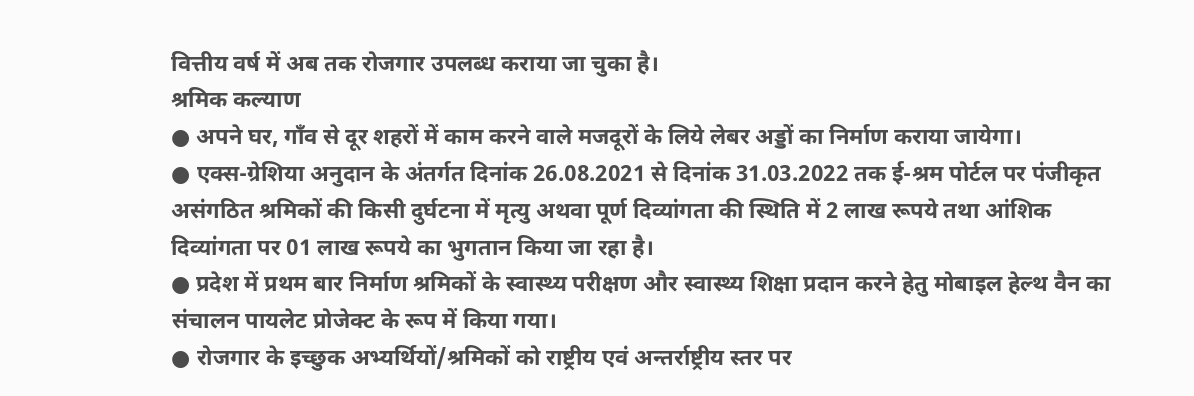वित्तीय वर्ष में अब तक रोजगार उपलब्ध कराया जा चुका है।
श्रमिक कल्याण
● अपने घर, गाँव से दूर शहरों में काम करने वाले मजदूरों के लिये लेबर अड्डों का निर्माण कराया जायेगा।
● एक्स-ग्रेशिया अनुदान के अंतर्गत दिनांक 26.08.2021 से दिनांक 31.03.2022 तक ई-श्रम पोर्टल पर पंजीकृत असंगठित श्रमिकों की किसी दुर्घटना में मृत्यु अथवा पूर्ण दिव्यांगता की स्थिति में 2 लाख रूपये तथा आंशिक दिव्यांगता पर 01 लाख रूपये का भुगतान किया जा रहा है।
● प्रदेश में प्रथम बार निर्माण श्रमिकों के स्वास्थ्य परीक्षण और स्वास्थ्य शिक्षा प्रदान करने हेतु मोबाइल हेल्थ वैन का संचालन पायलेट प्रोजेक्ट के रूप में किया गया।
● रोजगार के इच्छुक अभ्यर्थियों/श्रमिकों को राष्ट्रीय एवं अन्तर्राष्ट्रीय स्तर पर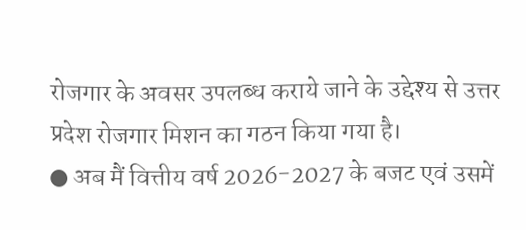रोजगार के अवसर उपलब्ध कराये जाने के उद्देश्य से उत्तर प्रदेश रोजगार मिशन का गठन किया गया है।
● अब मैं वित्तीय वर्ष 2026-2027 के बजट एवं उसमें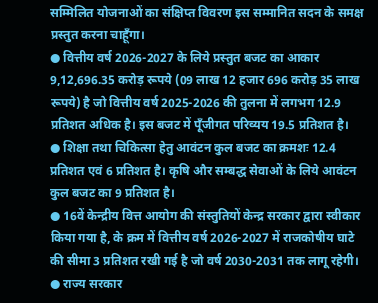सम्मिलित योजनाओं का संक्षिप्त विवरण इस सम्मानित सदन के समक्ष प्रस्तुत करना चाहूँगा।
● वित्तीय वर्ष 2026-2027 के लिये प्रस्तुत बजट का आकार 9,12,696.35 करोड़ रूपये (09 लाख 12 हजार 696 करोड़ 35 लाख रूपये) है जो वित्तीय वर्ष 2025-2026 की तुलना में लगभग 12.9 प्रतिशत अधिक है। इस बजट में पूँजीगत परिव्यय 19.5 प्रतिशत है।
● शिक्षा तथा चिकित्सा हेतु आवंटन कुल बजट का क्रमशः 12.4 प्रतिशत एवं 6 प्रतिशत है। कृषि और सम्बद्ध सेवाओं के लिये आवंटन कुल बजट का 9 प्रतिशत है।
● 16वें केन्द्रीय वित्त आयोग की संस्तुतियों केन्द्र सरकार द्वारा स्वीकार किया गया है, के क्रम में वित्तीय वर्ष 2026-2027 में राजकोषीय घाटे की सीमा 3 प्रतिशत रखी गई है जो वर्ष 2030-2031 तक लागू रहेगी।
● राज्य सरकार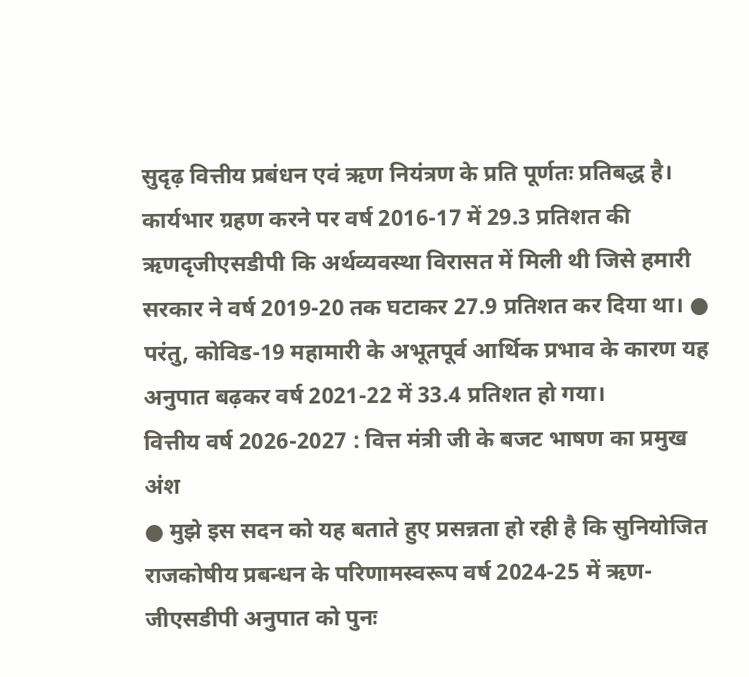सुदृढ़ वित्तीय प्रबंधन एवं ऋण नियंत्रण के प्रति पूर्णतः प्रतिबद्ध है। कार्यभार ग्रहण करने पर वर्ष 2016-17 में 29.3 प्रतिशत की ऋणदृजीएसडीपी कि अर्थव्यवस्था विरासत में मिली थी जिसे हमारी सरकार ने वर्ष 2019-20 तक घटाकर 27.9 प्रतिशत कर दिया था। ● परंतु, कोविड-19 महामारी के अभूतपूर्व आर्थिक प्रभाव के कारण यह अनुपात बढ़कर वर्ष 2021-22 में 33.4 प्रतिशत हो गया।
वित्तीय वर्ष 2026-2027 : वित्त मंत्री जी के बजट भाषण का प्रमुख अंश
● मुझे इस सदन को यह बताते हुए प्रसन्नता हो रही है कि सुनियोजित राजकोषीय प्रबन्धन के परिणामस्वरूप वर्ष 2024-25 में ऋण-जीएसडीपी अनुपात को पुनः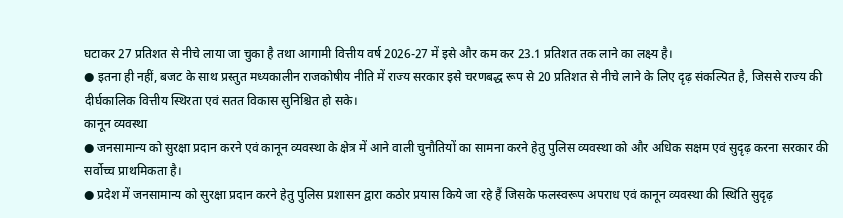घटाकर 27 प्रतिशत से नीचे लाया जा चुका है तथा आगामी वित्तीय वर्ष 2026-27 में इसे और कम कर 23.1 प्रतिशत तक लाने का लक्ष्य है।
● इतना ही नहीं, बजट के साथ प्रस्तुत मध्यकालीन राजकोषीय नीति में राज्य सरकार इसे चरणबद्ध रूप से 20 प्रतिशत से नीचे लाने के लिए दृढ़ संकल्पित है, जिससे राज्य की दीर्घकालिक वित्तीय स्थिरता एवं सतत विकास सुनिश्चित हो सके।
कानून व्यवस्था
● जनसामान्य को सुरक्षा प्रदान करने एवं कानून व्यवस्था के क्षेत्र में आने वाली चुनौतियों का सामना करने हेतु पुलिस व्यवस्था को और अधिक सक्षम एवं सुदृढ़ करना सरकार की सर्वोच्च प्राथमिकता है।
● प्रदेश में जनसामान्य को सुरक्षा प्रदान करने हेतु पुलिस प्रशासन द्वारा कठोर प्रयास किये जा रहे हैं जिसके फलस्वरूप अपराध एवं कानून व्यवस्था की स्थिति सुदृढ़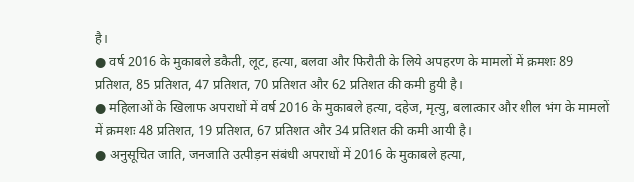है।
● वर्ष 2016 के मुकाबले डकैती, लूट, हत्या, बलवा और फिरौती के लिये अपहरण के मामलों में क्रमशः 89 प्रतिशत, 85 प्रतिशत, 47 प्रतिशत, 70 प्रतिशत और 62 प्रतिशत की कमी हुयी है।
● महिलाओं के खिलाफ अपराधों में वर्ष 2016 के मुकाबले हत्या, दहेज, मृत्यु, बलात्कार और शील भंग के मामलों में क्रमशः 48 प्रतिशत, 19 प्रतिशत, 67 प्रतिशत और 34 प्रतिशत की कमी आयी है।
● अनुसूचित जाति, जनजाति उत्पीड़न संबंधी अपराधों में 2016 के मुकाबले हत्या,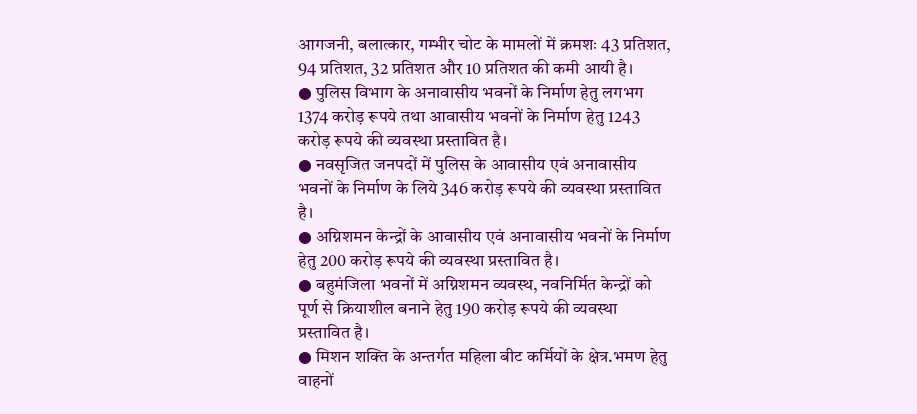आगजनी, बलात्कार, गम्भीर चोट के मामलों में क्रमशः 43 प्रतिशत, 94 प्रतिशत, 32 प्रतिशत और 10 प्रतिशत की कमी आयी है।
● पुलिस विभाग के अनावासीय भवनों के निर्माण हेतु लगभग 1374 करोड़ रूपये तथा आवासीय भवनों के निर्माण हेतु 1243 करोड़ रूपये की व्यवस्था प्रस्तावित है।
● नवसृजित जनपदों में पुलिस के आवासीय एवं अनावासीय भवनों के निर्माण के लिये 346 करोड़ रूपये की व्यवस्था प्रस्तावित है।
● अग्निशमन केन्द्रों के आवासीय एवं अनावासीय भवनों के निर्माण हेतु 200 करोड़ रूपये की व्यवस्था प्रस्तावित है।
● बहुमंजिला भवनों में अग्निशमन व्यवस्थ, नवनिर्मित केन्द्रों को पूर्ण से क्रियाशील बनाने हेतु 190 करोड़ रूपये की व्यवस्था प्रस्तावित है।
● मिशन शक्ति के अन्तर्गत महिला बीट कर्मियों के क्षेत्र.भमण हेतु वाहनों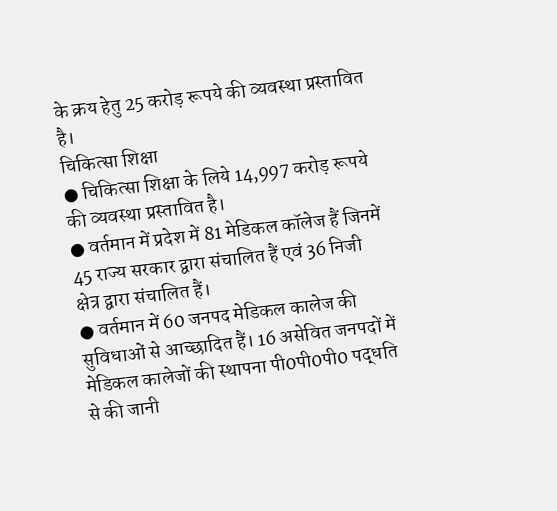के क्रय हेतु 25 करोड़ रूपये की व्यवस्था प्रस्तावित है।
चिकित्सा शिक्षा
● चिकित्सा शिक्षा के लिये 14,997 करोड़ रूपये की व्यवस्था प्रस्तावित है।
● वर्तमान में प्रदेश में 81 मेडिकल कॉलेज हैं जिनमें 45 राज्य सरकार द्वारा संचालित हैं एवं 36 निजी क्षेत्र द्वारा संचालित हैं।
● वर्तमान में 60 जनपद मेडिकल कालेज की सुविधाओं से आच्छादित हैं। 16 असेवित जनपदों में मेडिकल कालेजों की स्थापना पी0पी0पी0 पद्धति से की जानी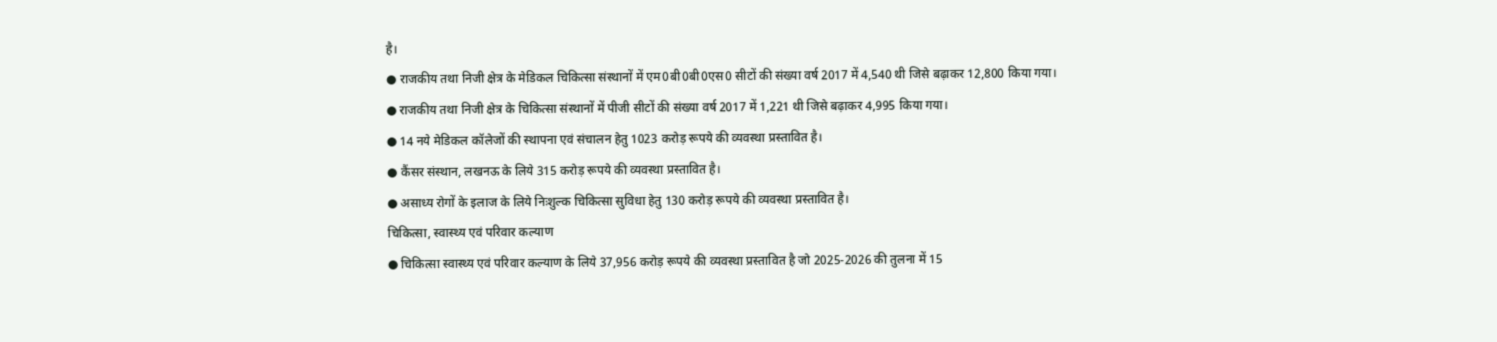है।
● राजकीय तथा निजी क्षेत्र के मेडिकल चिकित्सा संस्थानों में एम0बी0बी0एस0 सीटों की संख्या वर्ष 2017 में 4,540 थी जिसे बढ़ाकर 12,800 किया गया।
● राजकीय तथा निजी क्षेत्र के चिकित्सा संस्थानों में पीजी सीटों की संख्या वर्ष 2017 में 1,221 थी जिसे बढ़ाकर 4,995 किया गया।
● 14 नये मेडिकल कॉलेजों की स्थापना एवं संचालन हेतु 1023 करोड़ रूपये की व्यवस्था प्रस्तावित है।
● कैंसर संस्थान, लखनऊ के लिये 315 करोड़ रूपये की व्यवस्था प्रस्तावित है।
● असाध्य रोगों के इलाज के लिये निःशुल्क चिकित्सा सुविधा हेतु 130 करोड़ रूपये की व्यवस्था प्रस्तावित है।
चिकित्सा, स्वास्थ्य एवं परिवार कल्याण
● चिकित्सा स्वास्थ्य एवं परिवार कल्याण के लिये 37,956 करोड़ रूपये की व्यवस्था प्रस्तावित है जो 2025-2026 की तुलना में 15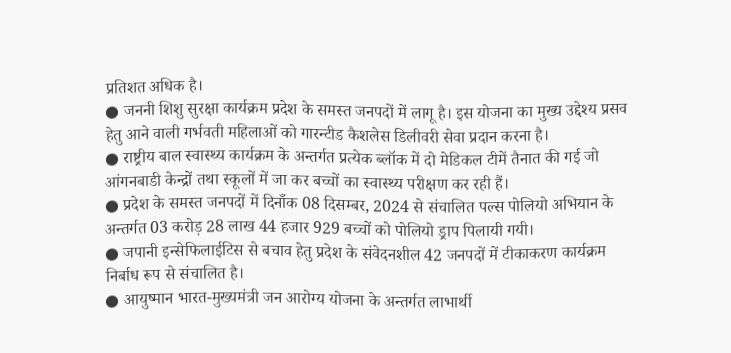प्रतिशत अधिक है।
● जननी शिशु सुरक्षा कार्यक्रम प्रदेश के समस्त जनपदों में लागू है। इस योजना का मुख्य उद्देश्य प्रसव हेतु आने वाली गर्भवती महिलाओं को गारन्टीड कैशलेस डिलीवरी सेवा प्रदान करना है।
● राष्ट्रीय बाल स्वास्थ्य कार्यक्रम के अन्तर्गत प्रत्येक ब्लॉक में दो मेडिकल टीमें तैनात की गई जो आंगनबाडी केन्द्रों तथा स्कूलों में जा कर बच्चों का स्वास्थ्य परीक्षण कर रही हैं।
● प्रदेश के समस्त जनपदों में दिनाँक 08 दिसम्बर, 2024 से संचालित पल्स पोलियो अभियान के अन्तर्गत 03 करोड़ 28 लाख 44 हजार 929 बच्चों को पोलियो ड्राप पिलायी गयी।
● जपानी इन्सेफिलाईटिस से बचाव हेतु प्रदेश के संवेदनशील 42 जनपदों में टीकाकरण कार्यक्रम निर्बाध रूप से संचालित है।
● आयुष्मान भारत-मुख्यमंत्री जन आरोग्य योजना के अन्तर्गत लाभार्थी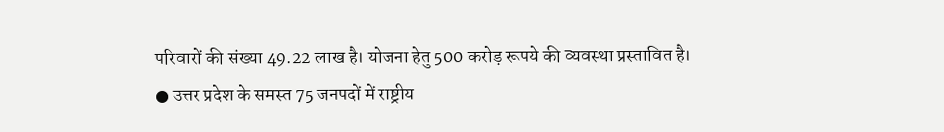परिवारों की संख्या 49.22 लाख है। योजना हेतु 500 करोड़ रूपये की व्यवस्था प्रस्तावित है।
● उत्तर प्रदेश के समस्त 75 जनपदों में राष्ट्रीय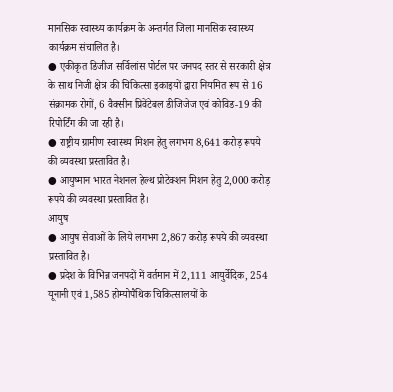मानसिक स्वास्थ्य कार्यक्रम के अन्तर्गत जिला मानसिक स्वास्थ्य कार्यक्रम संचालित है।
● एकीकृत डिजीज सर्विलांस पोर्टल पर जनपद स्तर से सरकारी क्षेत्र के साथ निजी क्षेत्र की चिकित्सा इकाइयों द्वारा नियमित रूप से 16 संक्रामक रोगों, 6 वैक्सीन प्रिवेंटेबल डीजिजेज एवं कोविड-19 की रिपोर्टिंग की जा रही है।
● राष्ट्रीय ग्रामीण स्वास्थ्य मिशन हेतु लगभग 8,641 करोड़ रूपये की व्यवस्था प्रस्तावित है।
● आयुष्मान भारत नेशनल हेल्थ प्रोटेक्शन मिशन हेतु 2,000 करोड़ रूपये की व्यवस्था प्रस्तावित है।
आयुष
● आयुष सेवाओं के लिये लगभग 2,867 करोड़ रूपये की व्यवस्था प्रस्तावित है।
● प्रदेश के विभिन्न जनपदों में वर्तमान में 2,111 आयुर्वेदिक, 254 यूनानी एवं 1,585 होम्योपैथिक चिकित्सालयों के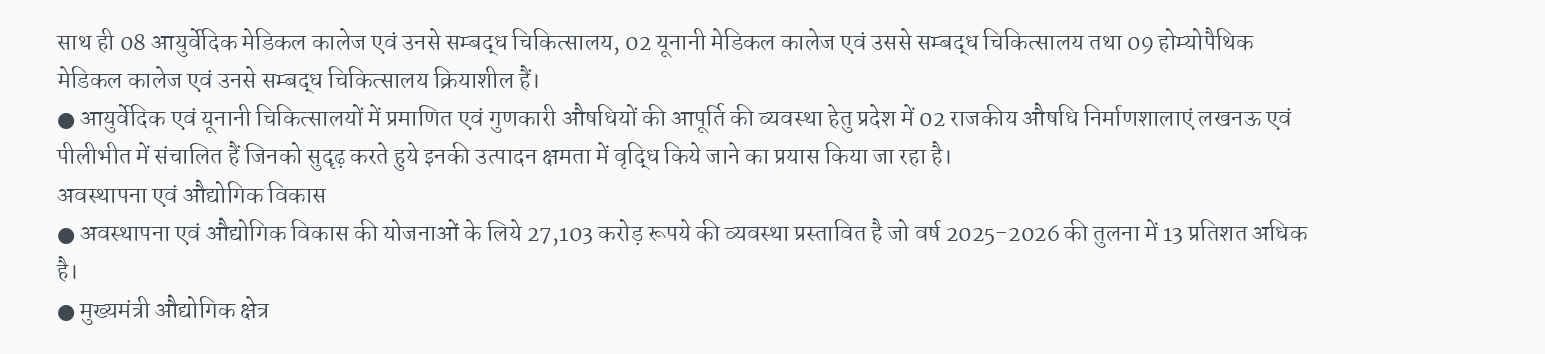साथ ही 08 आयुर्वेदिक मेडिकल कालेज एवं उनसे सम्बद्ध चिकित्सालय, 02 यूनानी मेडिकल कालेज एवं उससे सम्बद्ध चिकित्सालय तथा 09 होम्योपैथिक मेडिकल कालेज एवं उनसे सम्बद्ध चिकित्सालय क्रियाशील हैं।
● आयुर्वेदिक एवं यूनानी चिकित्सालयों में प्रमाणित एवं गुणकारी औषधियों की आपूर्ति की व्यवस्था हेतु प्रदेश में 02 राजकीय औषधि निर्माणशालाएं लखनऊ एवं पीलीभीत में संचालित हैं जिनको सुदृढ़ करते हुये इनकी उत्पादन क्षमता में वृद्धि किये जाने का प्रयास किया जा रहा है।
अवस्थापना एवं औद्योगिक विकास
● अवस्थापना एवं औद्योगिक विकास की योजनाओं के लिये 27,103 करोड़ रूपये की व्यवस्था प्रस्तावित है जो वर्ष 2025-2026 की तुलना में 13 प्रतिशत अधिक है।
● मुख्यमंत्री औद्योगिक क्षेत्र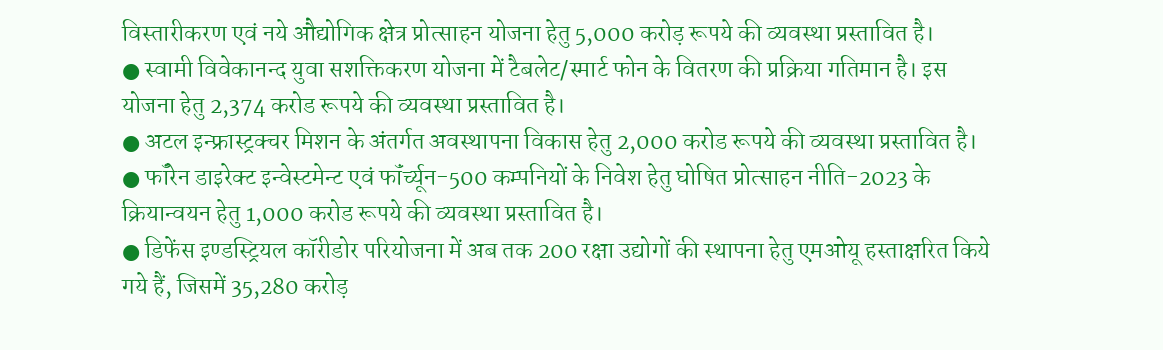विस्तारीकरण एवं नये औद्योगिक क्षेत्र प्रोत्साहन योजना हेतु 5,000 करोड़ रूपये की व्यवस्था प्रस्तावित है।
● स्वामी विवेकानन्द युवा सशक्तिकरण योजना में टैबलेट/स्मार्ट फोन के वितरण की प्रक्रिया गतिमान है। इस योजना हेतु 2,374 करोड रूपये की व्यवस्था प्रस्तावित है।
● अटल इन्फ्रास्ट्रक्चर मिशन के अंतर्गत अवस्थापना विकास हेतु 2,000 करोड रूपये की व्यवस्था प्रस्तावित है।
● फॉंरेन डाइरेक्ट इन्वेस्टमेन्ट एवं फॉंर्च्यून-500 कम्पनियों के निवेश हेतु घोषित प्रोत्साहन नीति-2023 के क्रियान्वयन हेतु 1,000 करोड रूपये की व्यवस्था प्रस्तावित है।
● डिफेंस इण्डस्ट्रियल कॉरीडोर परियोजना में अब तक 200 रक्षा उद्योगों की स्थापना हेतु एमओयू हस्ताक्षरित किये गये हैं, जिसमें 35,280 करोड़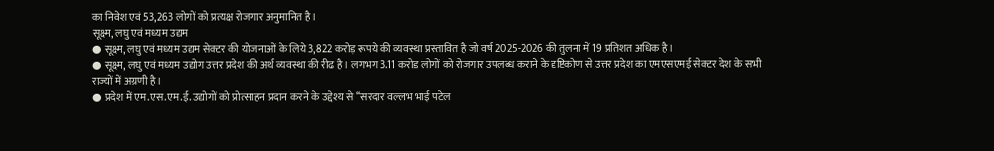का निवेश एवं 53,263 लोगों को प्रत्यक्ष रोजगार अनुमानित है।
सूक्ष्म, लघु एवं मध्यम उद्यम
● सूक्ष्म, लघु एवं मध्यम उद्यम सेक्टर की योजनाओं के लिये 3,822 करोड़ रूपये की व्यवस्था प्रस्तावित है जो वर्ष 2025-2026 की तुलना में 19 प्रतिशत अधिक है।
● सूक्ष्म, लघु एवं मध्यम उद्योग उत्तर प्रदेश की अर्थ व्यवस्था की रीढ है। लगभग 3.11 करोड लोगों को रोजगार उपलब्ध कराने के दृष्टिकोण से उत्तर प्रदेश का एमएसएमई सेक्टर देश के सभी राज्यों में अग्रणी है।
● प्रदेश में एम.एस.एम.ई. उद्योगों को प्रोत्साहन प्रदान करने के उद्देश्य से ‘‘सरदार वल्लभ भाई पटेल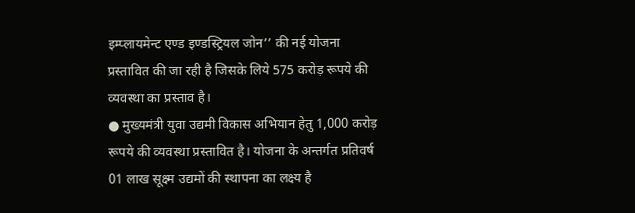इम्प्लायमेन्ट एण्ड इण्डस्ट्रियल जोन’’ की नई योजना प्रस्तावित की जा रही है जिसके लिये 575 करोड़ रूपये की व्यवस्था का प्रस्ताव है।
● मुख्यमंत्री युवा उद्यमी विकास अभियान हेतु 1,000 करोड़ रूपये की व्यवस्था प्रस्तावित है। योजना के अन्तर्गत प्रतिवर्ष 01 लाख सूक्ष्म उद्यमों की स्थापना का लक्ष्य है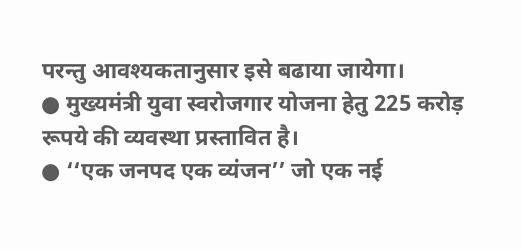परन्तु आवश्यकतानुसार इसे बढाया जायेगा।
● मुख्यमंत्री युवा स्वरोजगार योजना हेतु 225 करोड़ रूपये की व्यवस्था प्रस्तावित है।
● ‘‘एक जनपद एक व्यंजन’’ जो एक नई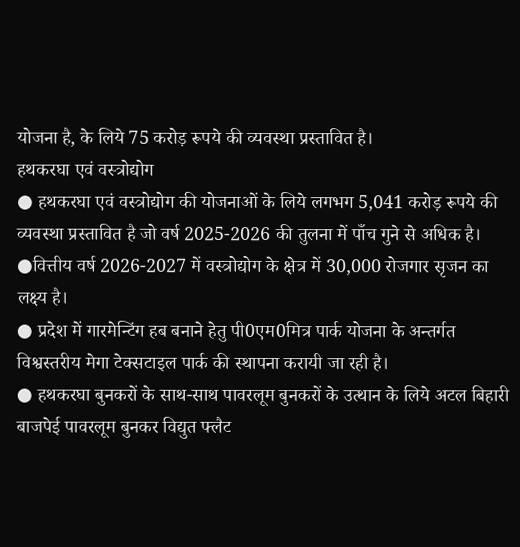योजना है, के लिये 75 करोड़ रूपये की व्यवस्था प्रस्तावित है।
हथकरघा एवं वस्त्रोद्योग
● हथकरघा एवं वस्त्रोद्योग की योजनाओं के लिये लगभग 5,041 करोड़ रूपये की व्यवस्था प्रस्तावित है जो वर्ष 2025-2026 की तुलना में पाँच गुने से अधिक है।
●वित्तीय वर्ष 2026-2027 में वस्त्रोद्योग के क्षेत्र में 30,000 रोजगार सृजन का लक्ष्य है।
● प्रदेश में गारमेन्टिंग हब बनाने हेतु पी0एम0मित्र पार्क योजना के अन्तर्गत विश्वस्तरीय मेगा टेक्सटाइल पार्क की स्थापना करायी जा रही है।
● हथकरघा बुनकरों के साथ-साथ पावरलूम बुनकरों के उत्थान के लिये अटल बिहारी बाजपेई पावरलूम बुनकर विद्युत फ्लैट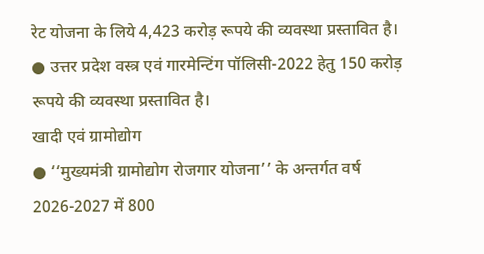रेट योजना के लिये 4,423 करोड़ रूपये की व्यवस्था प्रस्तावित है।
● उत्तर प्रदेश वस्त्र एवं गारमेन्टिंग पॉलिसी-2022 हेतु 150 करोड़ रूपये की व्यवस्था प्रस्तावित है।
खादी एवं ग्रामोद्योग
● ‘‘मुख्यमंत्री ग्रामोद्योग रोजगार योजना’’ के अन्तर्गत वर्ष 2026-2027 में 800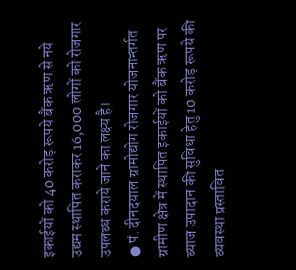इकाईयों को 40 करोड़ रूपये बैंक ऋण से नये उद्यम स्थापित कराकर 16,000 लोगों को रोजगार उपलब्ध कराये जाने का लक्ष्य है।
● पं. दीनदयाल ग्रामोद्योग रोजगार योजनान्तर्गत ग्रामीण क्षेत्र में स्थापित इकाईयों को बैंक ऋण पर ब्याज उपादान की सुविधा हेतु 10 करोड़ रूपये की व्यवस्था प्रस्तावित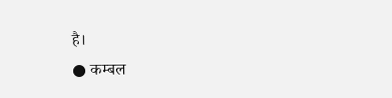है।
● कम्बल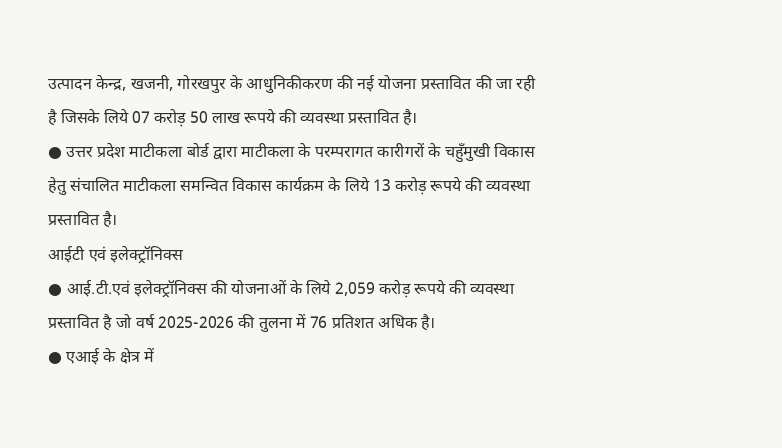उत्पादन केन्द्र, खजनी, गोरखपुर के आधुनिकीकरण की नई योजना प्रस्तावित की जा रही है जिसके लिये 07 करोड़ 50 लाख रूपये की व्यवस्था प्रस्तावित है।
● उत्तर प्रदेश माटीकला बोर्ड द्वारा माटीकला के परम्परागत कारीगरों के चहुँमुखी विकास हेतु संचालित माटीकला समन्वित विकास कार्यक्रम के लिये 13 करोड़ रूपये की व्यवस्था प्रस्तावित है।
आईटी एवं इलेक्ट्रॉनिक्स
● आई.टी.एवं इलेक्ट्रॉनिक्स की योजनाओं के लिये 2,059 करोड़ रूपये की व्यवस्था प्रस्तावित है जो वर्ष 2025-2026 की तुलना में 76 प्रतिशत अधिक है।
● एआई के क्षेत्र में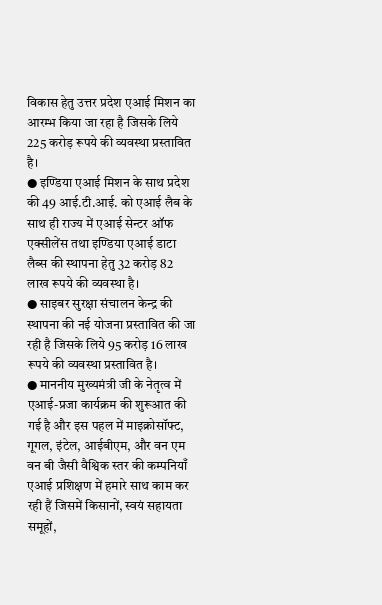विकास हेतु उत्तर प्रदेश एआई मिशन का आरम्भ किया जा रहा है जिसके लिये 225 करोड़ रूपये की व्यवस्था प्रस्तावित है।
● इण्डिया एआई मिशन के साथ प्रदेश की 49 आई.टी.आई. को एआई लैब के साथ ही राज्य में एआई सेन्टर ऑफ एक्सीलेंस तथा इण्डिया एआई डाटा लैब्स की स्थापना हेतु 32 करोड़ 82 लाख रूपये की व्यवस्था है।
● साइबर सुरक्षा संचालन केन्द्र की स्थापना की नई योजना प्रस्तावित की जा रही है जिसके लिये 95 करोड़ 16 लाख रूपये की व्यवस्था प्रस्तावित है।
● माननीय मुख्यमंत्री जी के नेतृत्व में एआई-प्रजा कार्यक्रम की शुरूआत की गई है और इस पहल में माइक्रोसॉफ्ट, गूगल, इंटेल, आईबीएम, और वन एम वन बी जैसी वैश्विक स्तर की कम्पनियाँ एआई प्रशिक्षण में हमारे साथ काम कर रही हैं जिसमें किसानों, स्वयं सहायता समूहों,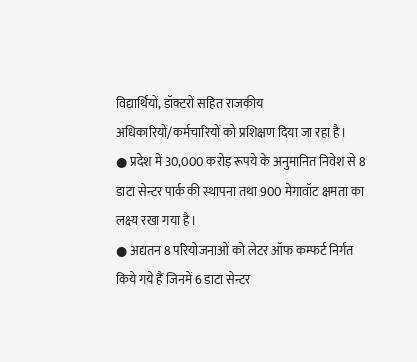विद्यार्थियों, डॉक्टरों सहित राजकीय अधिकारियों/कर्मचारियों को प्रशिक्षण दिया जा रहा है।
● प्रदेश में 30,000 करोड़ रूपये के अनुमानित निवेश से 8 डाटा सेन्टर पार्क की स्थापना तथा 900 मेगावॉट क्षमता का लक्ष्य रखा गया है।
● अद्यतन 8 परियोजनाओं को लेटर ऑफ कम्फर्ट निर्गत किये गये हैं जिनमें 6 डाटा सेन्टर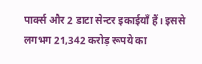पार्क्स और 2 डाटा सेन्टर इकाईयाँ हैं। इससे लगभग 21,342 करोड़ रूपये का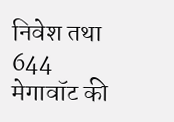निवेश तथा 644 मेगावॉट की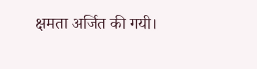क्षमता अर्जित की गयी।